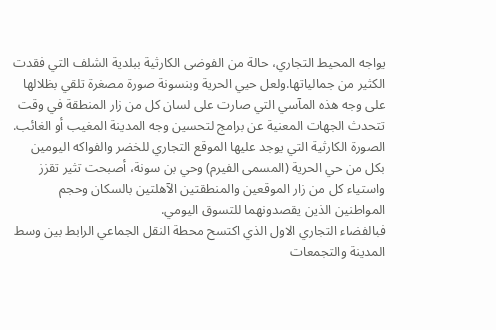يواجه المحيط التجاري، حالة من الفوضى الكارثية ببلدية الشلف التي فقدت الكثير من جمالياتها.ولعل حيي الحرية وبنسونة صورة مصغرة تلقي بظلالها على وجه هذه المآسي التي صارت على لسان كل من زار المنطقة في وقت تتحدث الجهات المعنية عن برامج لتحسين وجه المدينة المغيب أو الغائب.
الصورة الكارثية التي يوجد عليها الموقع التجاري للخضر والفواكه اليومين بكل من حي الحرية (المسمى الفيرم) وحي بن سونة، أصبحت تثير تقزز واستياء كل من زار الموقعين والمنطقتين الآهلتين بالسكان وحجم المواطنين الذين يقصدونهما للتسوق اليومي.
فبالفضاء التجاري الاول الذي اكتسح محطة النقل الجماعي الرابط بين وسط المدينة والتجمعات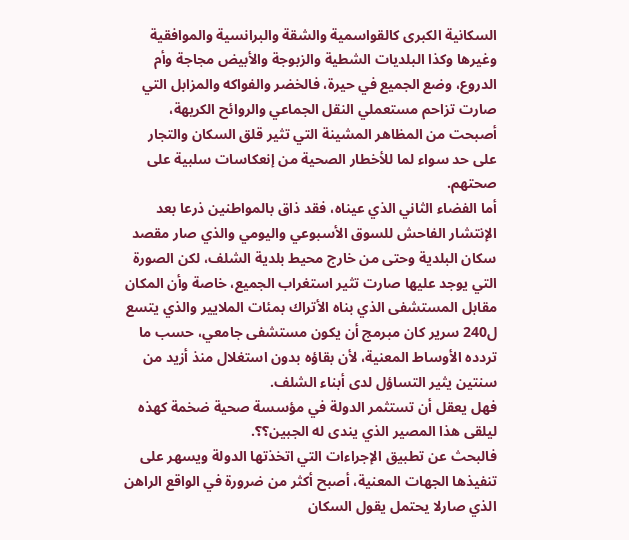السكانية الكبرى كالقواسمية والشقة والبرانسية والموافقية وغيرها وكذا البلديات الشطية والزبوجة والأبيض مجاجة وأم الدروع، وضع الجميع في حيرة، فالخضر والفواكه والمزابل التي صارت تزاحم مستعملي النقل الجماعي والروائح الكريهة، أصبحت من المظاهر المشينة التي تثير قلق السكان والتجار على حد سواء لما للأخطار الصحية من إنعكاسات سلبية على صحتهم.
أما الفضاء الثاني الذي عيناه، فقد ذاق بالمواطنين ذرعا بعد الإنتشار الفاحش للسوق الأسبوعي واليومي والذي صار مقصد سكان البلدية وحتى من خارج محيط بلدية الشلف، لكن الصورة التي يوجد عليها صارت تثير استغراب الجميع، خاصة وأن المكان مقابل المستشفى الذي بناه الأتراك بمئات الملايير والذي يتسع ل240 سرير كان مبرمج أن يكون مستشفى جامعي، حسب ما تردده الأوساط المعنية، لأن بقاؤه بدون استغلال منذ أزيد من سنتين يثير التساؤل لدى أبناء الشلف.
فهل يعقل أن تستثمر الدولة في مؤسسة صحية ضخمة كهذه ليلقى هذا المصير الذي يندى له الجبين؟؟.
فالبحث عن تطبيق الإجراءات التي اتخذتها الدولة ويسهر على تنفيذها الجهات المعنية، أصبح أكثر من ضرورة في الواقع الراهن الذي صارلا يحتمل يقول السكان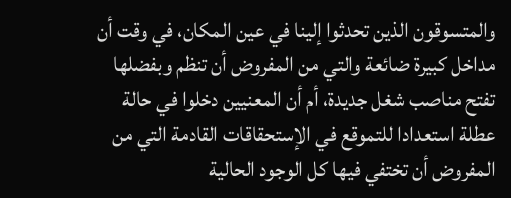والمتسوقون الذين تحدثوا إلينا في عين المكان، في وقت أن مداخل كبيرة ضائعة والتي من المفروض أن تنظم وبفضلها تفتح مناصب شغل جديدة، أم أن المعنيين دخلوا في حالة عطلة استعدادا للتموقع في الإستحقاقات القادمة التي من المفروض أن تختفي فيها كل الوجود الحالية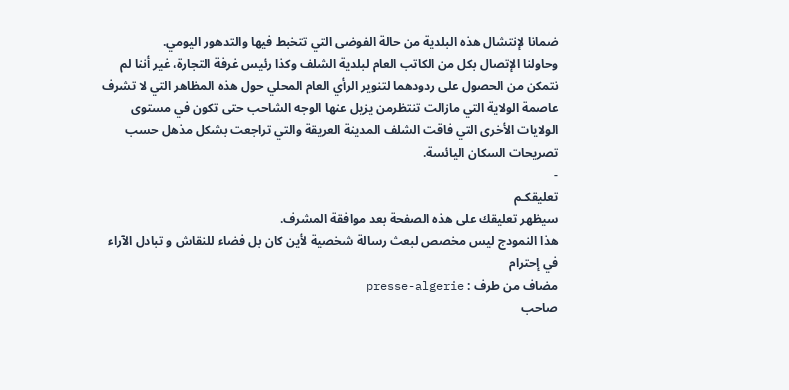ضمانا لإنتشال هذه البلدية من حالة الفوضى التي تتخبط فيها والتدهور اليومي.
وحاولنا الإتصال بكل من الكاتب العام لبلدية الشلف وكذا رئيس غرفة التجارة، غير أننا لم نتمكن من الحصول على ردودهما لتنوير الرأي العام المحلي حول هذه المظاهر التي لا تشرف عاصمة الولاية التي مازالت تنتظرمن يزيل عنها الوجه الشاحب حتى تكون في مستوى الولايات الأخرى التي فاقت الشلف المدينة العريقة والتي تراجعت بشكل مذهل حسب تصريحات السكان اليائسة.
-
تعليقكـم
سيظهر تعليقك على هذه الصفحة بعد موافقة المشرف.
هذا النمودج ليس مخصص لبعث رسالة شخصية لأين كان بل فضاء للنقاش و تبادل الآراء في إحترام
مضاف من طرف : presse-algerie
صاحب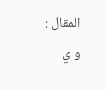المقال : و ي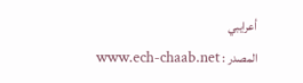أعرايبي
المصدر : www.ech-chaab.net